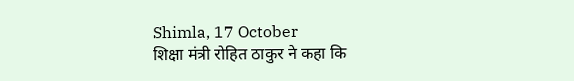Shimla, 17 October
शिक्षा मंत्री रोहित ठाकुर ने कहा कि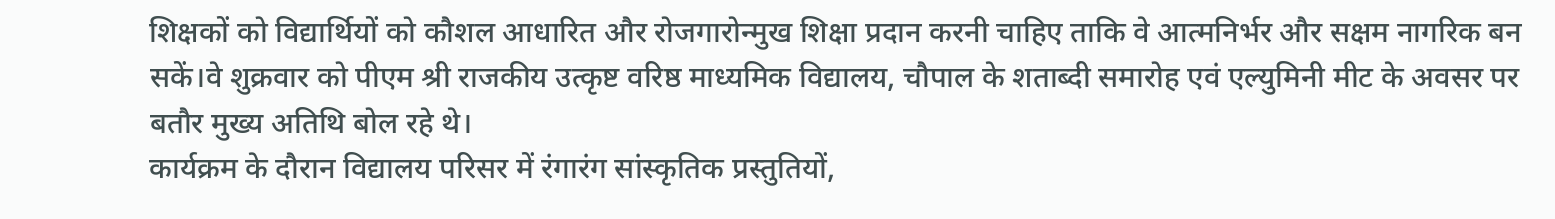शिक्षकों को विद्यार्थियों को कौशल आधारित और रोजगारोन्मुख शिक्षा प्रदान करनी चाहिए ताकि वे आत्मनिर्भर और सक्षम नागरिक बन सकें।वे शुक्रवार को पीएम श्री राजकीय उत्कृष्ट वरिष्ठ माध्यमिक विद्यालय, चौपाल के शताब्दी समारोह एवं एल्युमिनी मीट के अवसर पर बतौर मुख्य अतिथि बोल रहे थे।
कार्यक्रम के दौरान विद्यालय परिसर में रंगारंग सांस्कृतिक प्रस्तुतियों,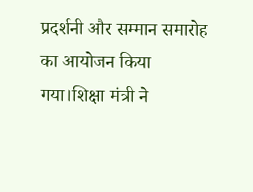प्रदर्शनी और सम्मान समारोह का आयोजन किया गया।शिक्षा मंत्री ने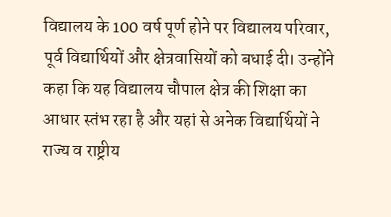विद्यालय के 100 वर्ष पूर्ण होने पर विद्यालय परिवार, पूर्व विद्यार्थियों और क्षेत्रवासियों को बधाई दी। उन्होंने कहा कि यह विद्यालय चौपाल क्षेत्र की शिक्षा का आधार स्तंभ रहा है और यहां से अनेक विद्यार्थियों ने राज्य व राष्ट्रीय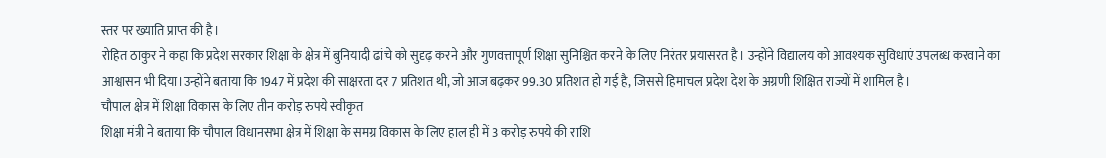स्तर पर ख्याति प्राप्त की है।
रोहित ठाकुर ने कहा कि प्रदेश सरकार शिक्षा के क्षेत्र में बुनियादी ढांचे को सुदृढ़ करने और गुणवत्तापूर्ण शिक्षा सुनिश्चित करने के लिए निरंतर प्रयासरत है। उन्होंने विद्यालय को आवश्यक सुविधाएं उपलब्ध करवाने का आश्वासन भी दिया।उन्होंने बताया कि 1947 में प्रदेश की साक्षरता दर 7 प्रतिशत थी, जो आज बढ़कर 99.30 प्रतिशत हो गई है, जिससे हिमाचल प्रदेश देश के अग्रणी शिक्षित राज्यों में शामिल है।
चौपाल क्षेत्र में शिक्षा विकास के लिए तीन करोड़ रुपये स्वीकृत
शिक्षा मंत्री ने बताया कि चौपाल विधानसभा क्षेत्र में शिक्षा के समग्र विकास के लिए हाल ही में 3 करोड़ रुपये की राशि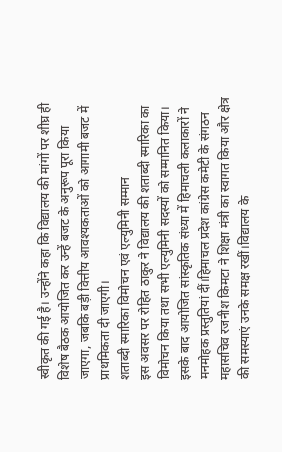स्वीकृत की गई है। उन्होंने कहा कि विद्यालय की मांगों पर शीघ्र ही विशेष बैठक आयोजित कर उन्हें बजट के अनुरूप पूरा किया जाएगा, जबकि बड़ी वित्तीय आवश्यकताओं को आगामी बजट में प्राथमिकता दी जाएगी।
शताब्दी स्मारिका विमोचन एवं एल्युमिनी सम्मान
इस अवसर पर रोहित ठाकुर ने विद्यालय की शताब्दी स्मारिका का विमोचन किया तथा सभी एल्युमिनी सदस्यों को सम्मानित किया। इसके बाद आयोजित सांस्कृतिक संध्या में हिमाचली कलाकारों ने मनमोहक प्रस्तुतियां दीं।हिमाचल प्रदेश कांग्रेस कमेटी के संगठन महासचिव रजनीश किमटा ने शिक्षा मंत्री का स्वागत किया और क्षेत्र की समस्याएं उनके समक्ष रखीं।विद्यालय के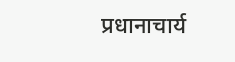प्रधानाचार्य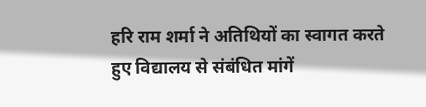हरि राम शर्मा ने अतिथियों का स्वागत करते हुए विद्यालय से संबंधित मांगें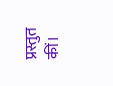प्रस्तुत कीं।